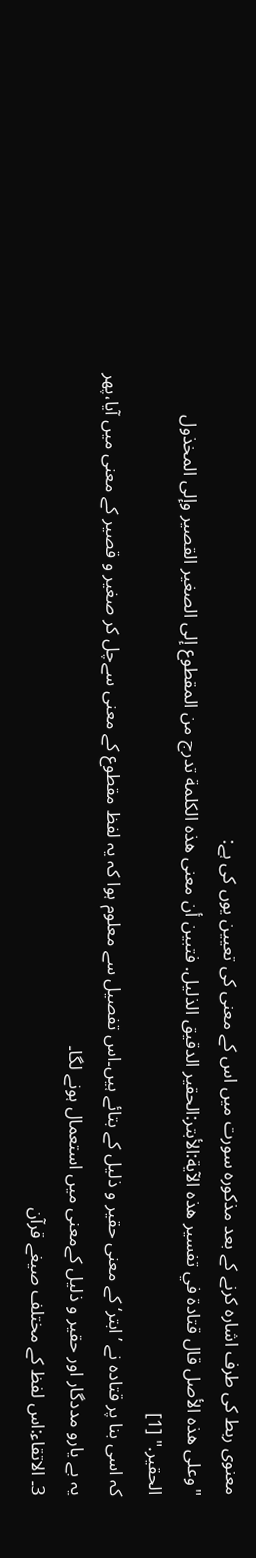معنوی ربط کی طرف اشارہ کرنے کے بعد مذکورہ سورت میں اس کے معنی کی تعیین یوں کی ہے:
"وعلى هذه الأصل قال قتادة في تفسير هذه الآية:الأبتر:الحقير الدقيق الذليل. فتبين أن معنى هذه الكلمة تدرج من المقطوع إلى الصغير القصير وإلى المخذول الحقير." [1]
کہ اسی بنا پر قتادہ نے ’ابتر‘ کے معنی حقیر و ذلیل کے بتائے ہیں۔اس تفصیل سے معلوم ہوا کہ یہ لفظ مقطوع کے معنی سےچل کر صغیر و قصیر کے معنی میں آیا،پھر یہ بے یارو مددگار اور حقیر و ذلیل کےمعنی میں استعمال ہونے لگا۔
3۔ الاتقاء:اس لفظ کے مختلف صیغے قرآن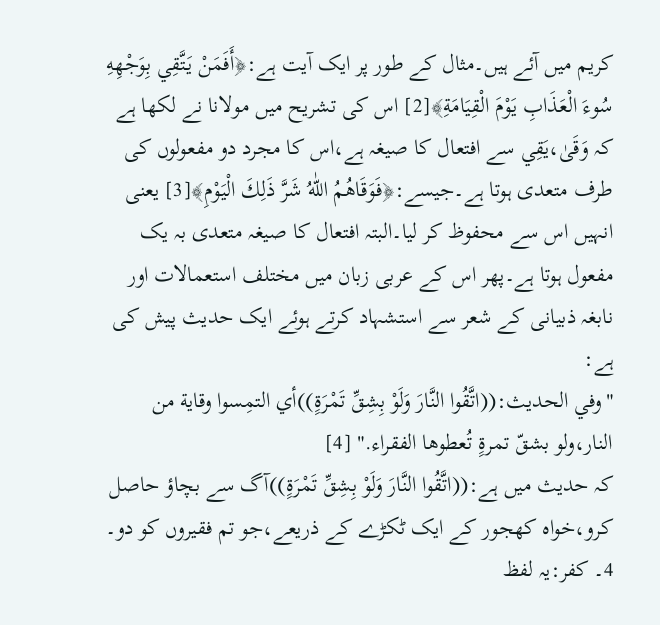كريم میں آئے ہیں۔مثال کے طور پر ایک آیت ہے:﴿أَفَمَنْ يَتَّقِي بِوَجْهِهِ سُوءَ الْعَذَابِ يَوْمَ الْقِيَامَةِ﴾[2] اس کی تشریح میں مولانا نے لکھا ہے کہ وَقَیٰ،يَقِي سے افتعال کا صیغہ ہے،اس کا مجرد دو مفعولوں کی طرف متعدی ہوتا ہے۔جیسے:﴿فَوَقَاهُمُ اللّٰهُ شَرَّ ذَلِكَ الْيَوْمِ﴾[3] یعنی انہیں اس سے محفوظ کر لیا۔البتہ افتعال کا صیغہ متعدی بہ یک مفعول ہوتا ہے۔پھر اس کے عربی زبان میں مختلف استعمالات اور نابغہ ذبیانی کے شعر سے استشہاد کرتے ہوئے ایک حدیث پیش کی ہے:
"وفي الحديث:((اتَّقُوا النَّارَ وَلَوْ بِشِقِّ تَمْرَةٍ))أي التمِسوا وقاية من النار،ولو بشقّ تمرةٍ تُعطوها الفقراء." [4]
کہ حدیث میں ہے:((اتَّقُوا النَّارَ وَلَوْ بِشِقِّ تَمْرَةٍ))آگ سے بچاؤ حاصل کرو،خواہ کھجور کے ایک ٹکڑے کے ذریعے،جو تم فقیروں کو دو۔
4۔ كفر:یہ لفظ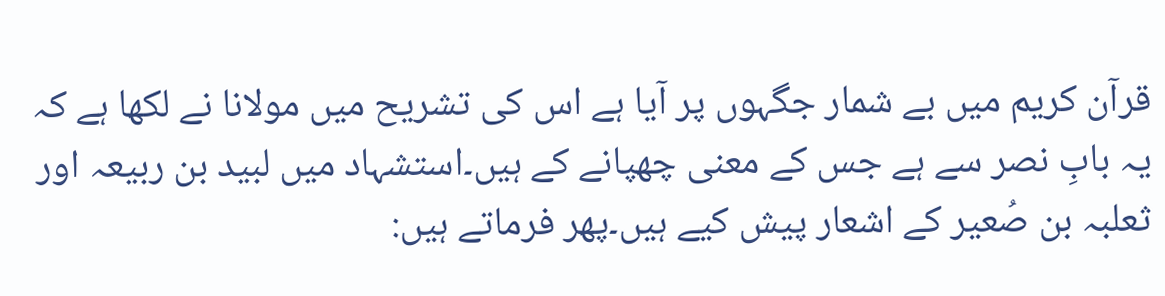قرآن كريم میں بے شمار جگہوں پر آیا ہے اس کی تشریح میں مولانا نے لکھا ہے کہ یہ بابِ نصر سے ہے جس کے معنی چھپانے کے ہیں۔استشہاد میں لبید بن ربیعہ اور ثعلبہ بن صُعیر کے اشعار پیش کیے ہیں۔پھر فرماتے ہیں: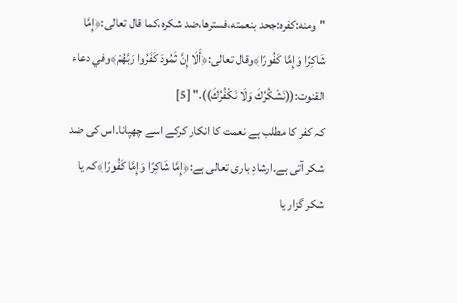"ومنه:كفره:جحد بنعمته،فسترها،ضد شكره،كما قال تعالى:﴿إِمَّا شَاكِرًا وَإِمَّا كَفُورًا﴾وقال تعالى:﴿أَلَا إِنَّ ثَمُودَ كَفَرُوا رَبَّهُمْ﴾وفي دعاء القنوت:((نَشْكُرُكَ وَلَا نَكْفُرُكَ))." [5]
کہ کفر کا مطلب ہے نعمت کا انکار کرکے اسے چھپانا۔اس کی ضد شکر آتی ہے۔ارشادِ باری تعالی ہے:﴿إِمَّا شَاكِرًا وَإِمَّا كَفُورًا﴾کہ یا شکر گزار یا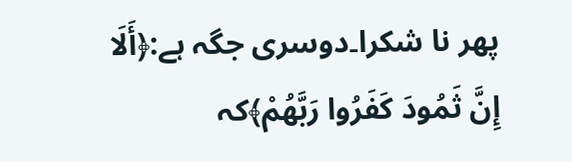پھر نا شکرا۔دوسری جگہ ہے:﴿أَلَا إِنَّ ثَمُودَ كَفَرُوا رَبَّهُمْ﴾کہ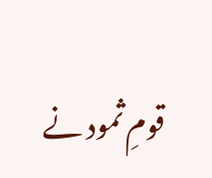قومِ ثمود نے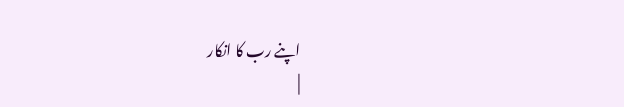اپنے رب کا انکار
|